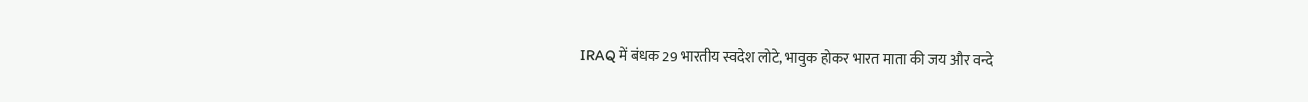IRAQ में बंधक 29 भारतीय स्वदेश लोटे, भावुक होकर भारत माता की जय और वन्दे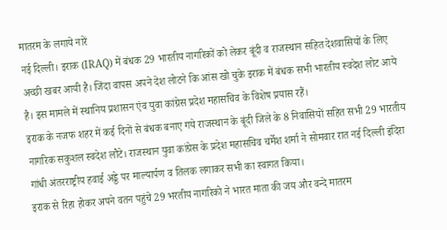मातरम के लगाये नारें
नई दिल्ली। इराक (IRAQ) में बंधक 29 भारतीय नागरिकों को लेकर बूंदी व राजस्थान सहित देशवासियों के लिए अच्छी खबर आयी है। जिंदा वापस अपने देश लोटने कि आंस खो चुके इराक में बंधक सभी भारतीय स्वदेश लोट आये है। इस मामले में स्थानिय प्रशासन एंव युवा कांग्रेस प्रदेश महासचिव के विशेष प्रयास रहैं।
इराक के नजफ शहर में कई दिनों से बंधक बनाए गये राजस्थान के बूंदी जिले के 8 निवासियों सहित सभी 29 भारतीय नागरिक सकुशल स्वदेश लौटे। राजस्थान युवा कांग्रेस के प्रदेश महासचिव चर्मेश शर्मा ने सोमवार रात नई दिल्ली इंदिरा गांधी अंतरराष्ट्रीय हवाई अड्डे पर माल्यार्पण व तिलक लगाकर सभी का स्वागत किया।
इराक से रिहा होकर अपने वतन पहुंचे 29 भरतीय नागरिको ने भारत माता की जय और वन्दे मातरम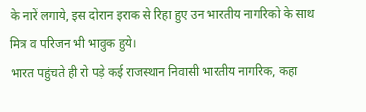के नारें लगाये, इस दोरान इराक से रिहा हुए उन भारतीय नागरिको के साथ मित्र व परिजन भी भावुक हुये।
भारत पहुंचते ही रो पड़े कई राजस्थान निवासी भारतीय नागरिक, कहा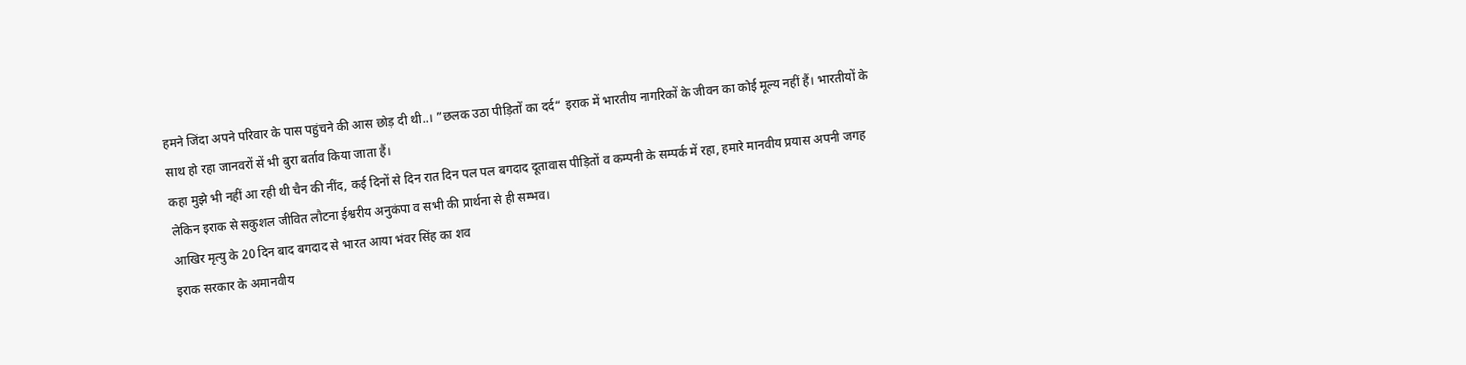हमने जिंदा अपने परिवार के पास पहुंचने की आस छोड़ दी थी..। ”छलक उठा पीड़ितों का दर्द“ इराक में भारतीय नागरिकों के जीवन का कोई मूल्य नहीं हैं। भारतीयों के साथ हो रहा जानवरों सें भी बुरा बर्ताव किया जाता हैं।
कहा मुझे भी नहीं आ रही थी चैन की नींद, कई दिनों से दिन रात दिन पल पल बगदाद दूतावास पीड़ितों व कम्पनी के सम्पर्क में रहा, हमारे मानवीय प्रयास अपनी जगह लेकिन इराक से सकुशल जीवित लौटना ईश्वरीय अनुकंपा व सभी की प्रार्थना से ही सम्भव।
आखिर मृत्यु के 20 दिन बाद बगदाद से भारत आया भंवर सिंह का शव
इराक सरकार के अमानवीय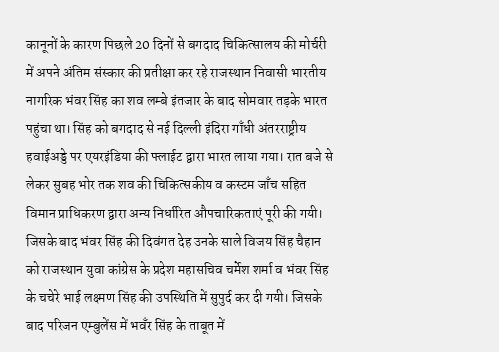कानूनों के कारण पिछले 20 दिनों से बगदाद चिकित्सालय की मोर्चरी में अपने अंतिम संस्कार की प्रतीक्षा कर रहे राजस्थान निवासी भारतीय नागरिक भंवर सिंह का शव लम्बे इंतजार के बाद सोमवार तड़के भारत पहुंचा था। सिंह को बगदाद से नई दिल्ली इंदिरा गाँधी अंतरराष्ट्रीय हवाईअड्डे पर एयरइंडिया की फ्लाईट द्वारा भारत लाया गया। रात बजे से लेकर सुबह भोर तक शव की चिकित्सकीय व कस्टम जाँच सहित विमान प्राधिकरण द्वारा अन्य निर्धारित औपचारिकताएं पूरी की गयी।
जिसके बाद भंवर सिंह की दिवंगत देह उनके साले विजय सिंह चैहान को राजस्थान युवा कांग्रेस के प्रदेश महासचिव चर्मेश शर्मा व भंवर सिंह के चचेरे भाई लक्ष्मण सिंह की उपस्थिति में सुपुर्द कर दी गयी। जिसके बाद परिजन एम्बुलेंस में भवँर सिंह के ताबूत में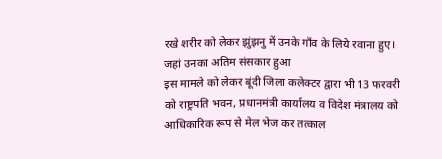रखे शरीर को लेकर झुंझनु में उनके गाँव के लिये रवाना हुए। जहां उनका अतिम संसकार हुआ
इस मामले को लेकर बूंदी जिला कलेक्टर द्वारा भी 13 फरवरी को राष्ट्रपति भवन, प्रधानमंत्री कार्यालय व विदेश मंत्रालय को आधिकारिक रूप से मेल भेज कर तत्काल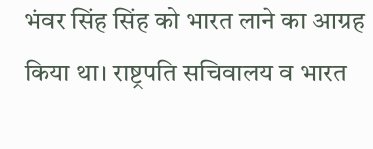भंवर सिंह सिंह को भारत लाने का आग्रह किया था। राष्ट्रपति सचिवालय व भारत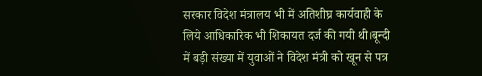सरकार विदेश मंत्रालय भी में अतिशीघ्र कार्यवाही के लिये आधिकारिक भी शिकायत दर्ज की गयी थी।बून्दी में बड़ी संख्या में युवाओं ने विदेश मंत्री को खून से पत्र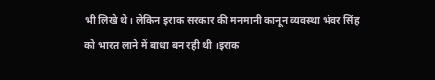भी लिखे थे। लेकिन इराक सरकार की मनमानी कानून व्यवस्था भंवर सिंह को भारत लाने में बाधा बन रही थी ।इराक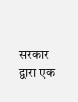सरकार द्वारा एक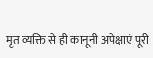मृत व्यक्ति से ही कानूनी अपेक्षाएं पूरी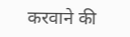करवाने की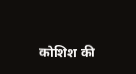कोशिश की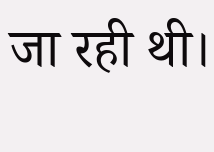जा रही थी।